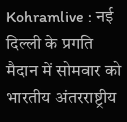Kohramlive : नई दिल्ली के प्रगति मैदान में सोमवार को भारतीय अंतरराष्ट्रीय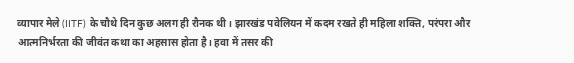व्यापार मेले (IITF) के चौथे दिन कुछ अलग ही रौनक थी। झारखंड पवेलियन में कदम रखते ही महिला शक्ति, परंपरा और आत्मनिर्भरता की जीवंत कथा का अहसास होता है। हवा में तसर की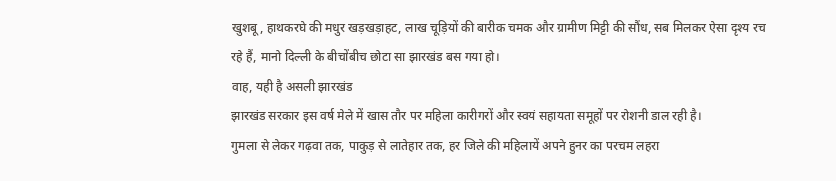खुशबू, हाथकरघे की मधुर खड़खड़ाहट, लाख चूड़ियों की बारीक चमक और ग्रामीण मिट्टी की सौंध, सब मिलकर ऐसा दृश्य रच रहे हैं, मानो दिल्ली के बीचोंबीच छोटा सा झारखंड बस गया हो।
वाह, यही है असली झारखंड
झारखंड सरकार इस वर्ष मेले में खास तौर पर महिला कारीगरों और स्वयं सहायता समूहों पर रोशनी डाल रही है।
गुमला से लेकर गढ़वा तक, पाकुड़ से लातेहार तक, हर जिले की महिलायें अपने हुनर का परचम लहरा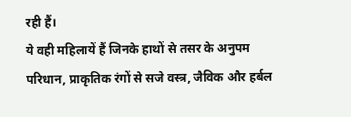रही हैं।
ये वही महिलायें हैं जिनके हाथों से तसर के अनुपम परिधान, प्राकृतिक रंगों से सजे वस्त्र, जैविक और हर्बल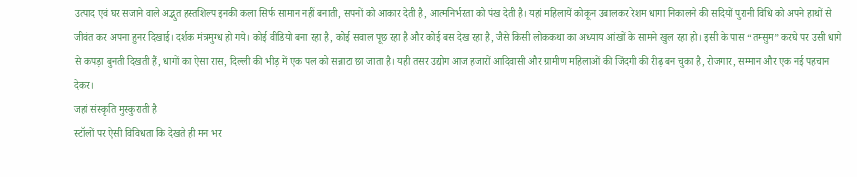उत्पाद एवं घर सजाने वाले अद्भुत हस्तशिल्प इनकी कला सिर्फ सामान नहीं बनाती, सपनों को आकार देती है, आत्मनिर्भरता को पंख देती है। यहां महिलायें कोकून उबालकर रेशम धागा निकालने की सदियों पुरानी विधि को अपने हाथों से जीवंत कर अपना हुनर दिखाई। दर्शक मंत्रमुग्ध हो गये। कोई वीडियो बना रहा है, कोई सवाल पूछ रहा है और कोई बस देख रहा है, जैसे किसी लोककथा का अध्याय आंखों के सामने खुल रहा हो। इसी के पास “तम्सुम” करघे पर उसी धागे से कपड़ा बुनती दिखती हैं, धागों का ऐसा रास, दिल्ली की भीड़ में एक पल को सन्नाटा छा जाता है। यही तसर उद्योग आज हजारों आदिवासी और ग्रामीण महिलाओं की जिंदगी की रीढ़ बन चुका है, रोजगार, सम्मान और एक नई पहचान देकर।
जहां संस्कृति मुस्कुराती है
स्टॉलों पर ऐसी विविधता कि देखते ही मन भर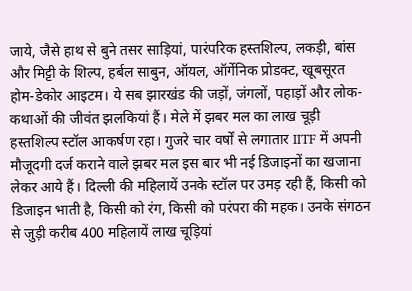जाये, जैसे हाथ से बुने तसर साड़ियां, पारंपरिक हस्तशिल्प, लकड़ी, बांस और मिट्टी के शिल्प, हर्बल साबुन, ऑयल, ऑर्गेनिक प्रोडक्ट, खूबसूरत होम-डेकोर आइटम। ये सब झारखंड की जड़ों, जंगलों, पहाड़ों और लोक-कथाओं की जीवंत झलकियां हैं। मेले में झबर मल का लाख चूड़ी हस्तशिल्प स्टॉल आकर्षण रहा। गुजरे चार वर्षों से लगातार IITF में अपनी मौजूदगी दर्ज कराने वाले झबर मल इस बार भी नई डिजाइनों का खजाना लेकर आये हैं। दिल्ली की महिलायें उनके स्टॉल पर उमड़ रही हैं, किसी को डिजाइन भाती है, किसी को रंग, किसी को परंपरा की महक। उनके संगठन से जुड़ी करीब 400 महिलायें लाख चूड़ियां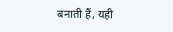बनाती हैं, यही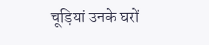चूड़ियां उनके घरों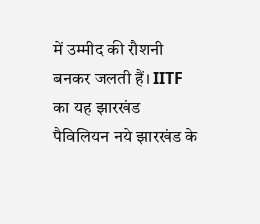में उम्मीद की रौशनी बनकर जलती हैं। IITF का यह झारखंड पैविलियन नये झारखंड के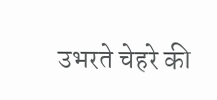उभरते चेहरे की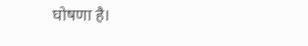घोषणा है।